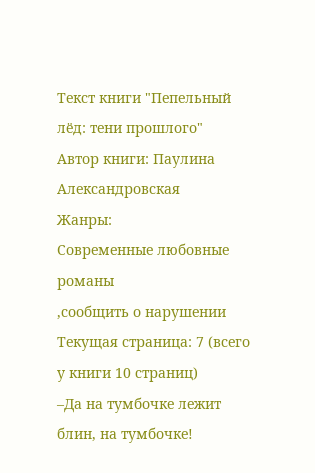Текст книги "Пепельный лёд: тени прошлого"
Автор книги: Паулина Александровская
Жанры:
Современные любовные романы
,сообщить о нарушении
Текущая страница: 7 (всего у книги 10 страниц)
–Да на тумбочке лежит блин, на тумбочке!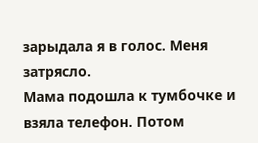зарыдала я в голос. Меня затрясло.
Мама подошла к тумбочке и взяла телефон. Потом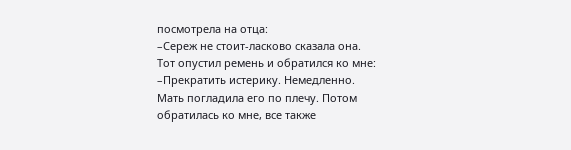посмотрела на отца:
–Сереж не стоит-ласково сказала она.
Тот опустил ремень и обратился ко мне:
–Прекратить истерику. Немедленно.
Мать погладила его по плечу. Потом обратилась ко мне, все также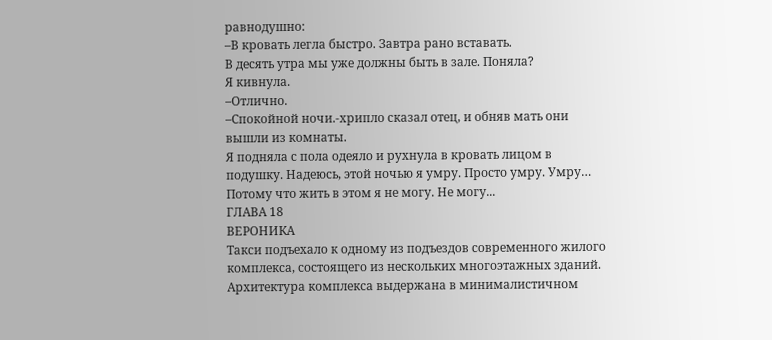равнодушно:
–В кровать легла быстро. Завтра рано вставать.
В десять утра мы уже должны быть в зале. Поняла?
Я кивнула.
–Отлично.
–Спокойной ночи.-хрипло сказал отец, и обняв мать они вышли из комнаты.
Я подняла с пола одеяло и рухнула в кровать лицом в подушку. Надеюсь, этой ночью я умру. Просто умру. Умру… Потому что жить в этом я не могу. Не могу...
ГЛАВА 18
ВЕРОНИКА
Такси подъехало к одному из подъездов современного жилого комплекса, состоящего из нескольких многоэтажных зданий. Архитектура комплекса выдержана в минималистичном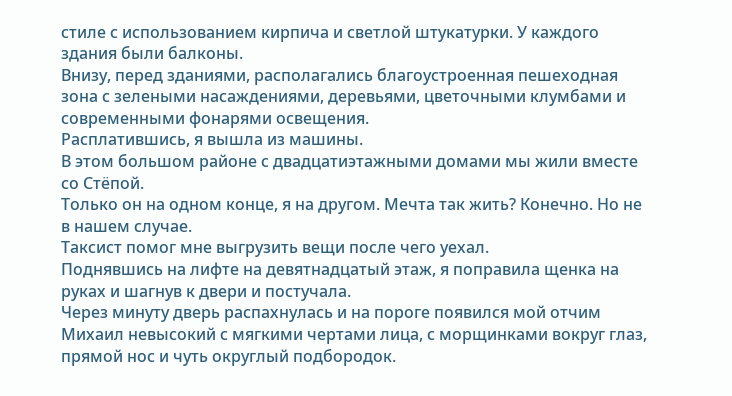стиле с использованием кирпича и светлой штукатурки. У каждого здания были балконы.
Внизу, перед зданиями, располагались благоустроенная пешеходная зона с зелеными насаждениями, деревьями, цветочными клумбами и современными фонарями освещения.
Расплатившись, я вышла из машины.
В этом большом районе с двадцатиэтажными домами мы жили вместе со Стёпой.
Только он на одном конце, я на другом. Мечта так жить? Конечно. Но не в нашем случае.
Таксист помог мне выгрузить вещи после чего уехал.
Поднявшись на лифте на девятнадцатый этаж, я поправила щенка на руках и шагнув к двери и постучала.
Через минуту дверь распахнулась и на пороге появился мой отчим Михаил невысокий с мягкими чертами лица, с морщинками вокруг глаз, прямой нос и чуть округлый подбородок.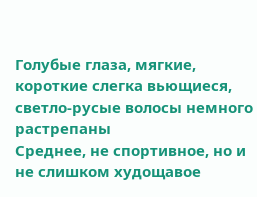Голубые глаза, мягкие, короткие слегка вьющиеся, светло-русые волосы немного растрепаны
Среднее, не спортивное, но и не слишком худощавое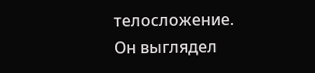телосложение. Он выглядел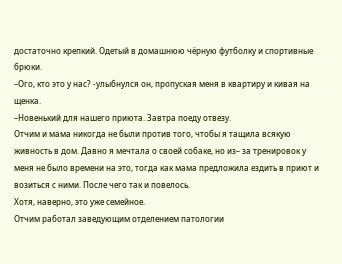достаточно крепкий. Одетый в домашнюю чёрную футболку и спортивные брюки.
–Ого, кто это у нас? -улыбнулся он, пропуская меня в квартиру и кивая на щенка.
–Новенький для нашего приюта. Завтра поеду отвезу.
Отчим и мама никогда не были против того, чтобы я тащила всякую живность в дом. Давно я мечтала о своей собаке, но из– за тренировок у меня не было времени на это, тогда как мама предложила ездить в приют и возиться с ними. После чего так и повелось.
Хотя, наверно, это уже семейное.
Отчим работал заведующим отделением патологии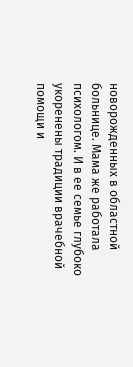новорожденных в областной больнице. Мама же работала психологом. И в ее семье глубоко укоренены традиции врачебной помощи и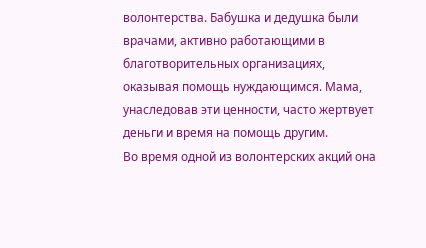волонтерства. Бабушка и дедушка были врачами, активно работающими в благотворительных организациях, оказывая помощь нуждающимся. Мама, унаследовав эти ценности, часто жертвует деньги и время на помощь другим.
Во время одной из волонтерских акций она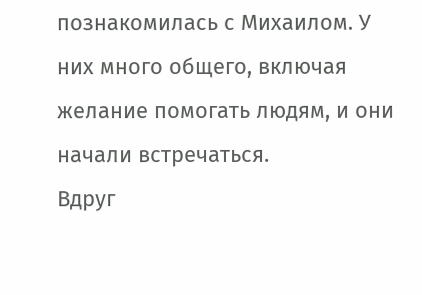познакомилась с Михаилом. У них много общего, включая желание помогать людям, и они начали встречаться.
Вдруг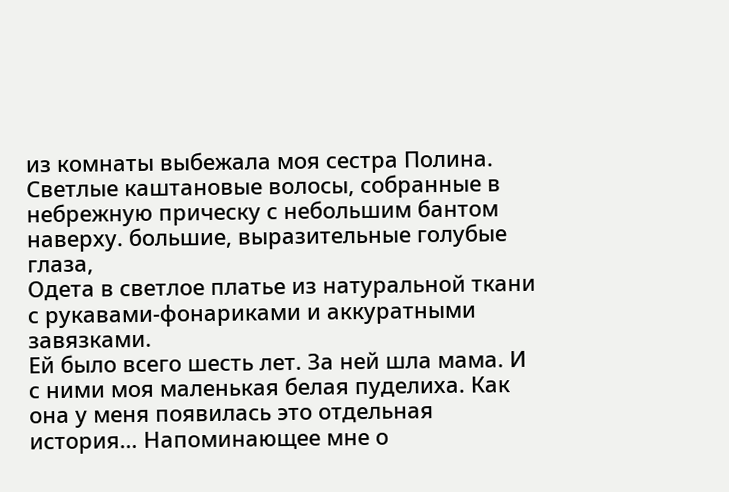из комнаты выбежала моя сестра Полина.
Светлые каштановые волосы, собранные в небрежную прическу с небольшим бантом наверху. большие, выразительные голубые глаза,
Одета в светлое платье из натуральной ткани с рукавами-фонариками и аккуратными завязками.
Ей было всего шесть лет. За ней шла мама. И с ними моя маленькая белая пуделиха. Как она у меня появилась это отдельная история… Напоминающее мне о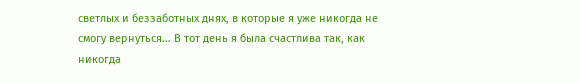светлых и беззаботных днях, в которые я уже никогда не смогу вернуться... В тот день я была счастлива так, как никогда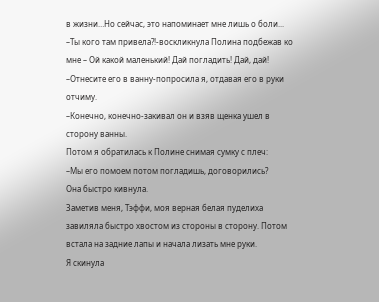в жизни…Но сейчас, это напоминает мне лишь о боли...
–Ты кого там привела?!-воскликнула Полина подбежав ко мне – Ой какой маленький! Дай погладить! Дай, дай!
–Отнесите его в ванну-попросила я, отдавая его в руки отчиму.
–Конечно, конечно-закивал он и взяв щенка ушел в сторону ванны.
Потом я обратилась к Полине снимая сумку с плеч:
–Мы его помоем потом погладишь, договорились?
Она быстро кивнула.
Заметив меня, Тэффи, моя верная белая пуделиха завиляла быстро хвостом из стороны в сторону. Потом встала на задние лапы и начала лизать мне руки.
Я скинула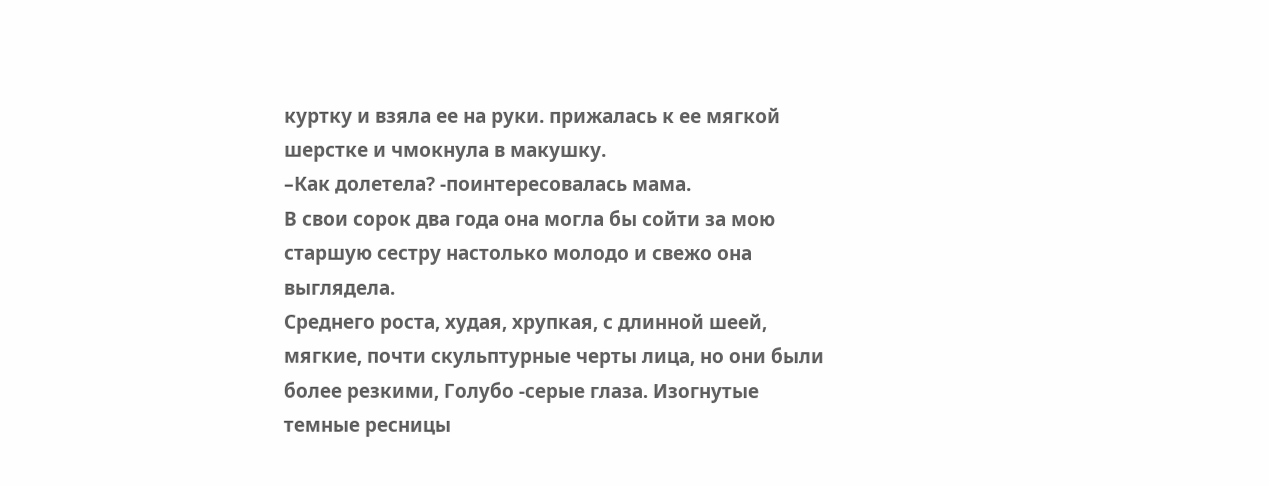куртку и взяла ее на руки. прижалась к ее мягкой шерстке и чмокнула в макушку.
–Как долетела? -поинтересовалась мама.
В свои сорок два года она могла бы сойти за мою старшую сестру настолько молодо и свежо она выглядела.
Среднего роста, худая, хрупкая, с длинной шеей, мягкие, почти скульптурные черты лица, но они были более резкими, Голубо -серые глаза. Изогнутые темные ресницы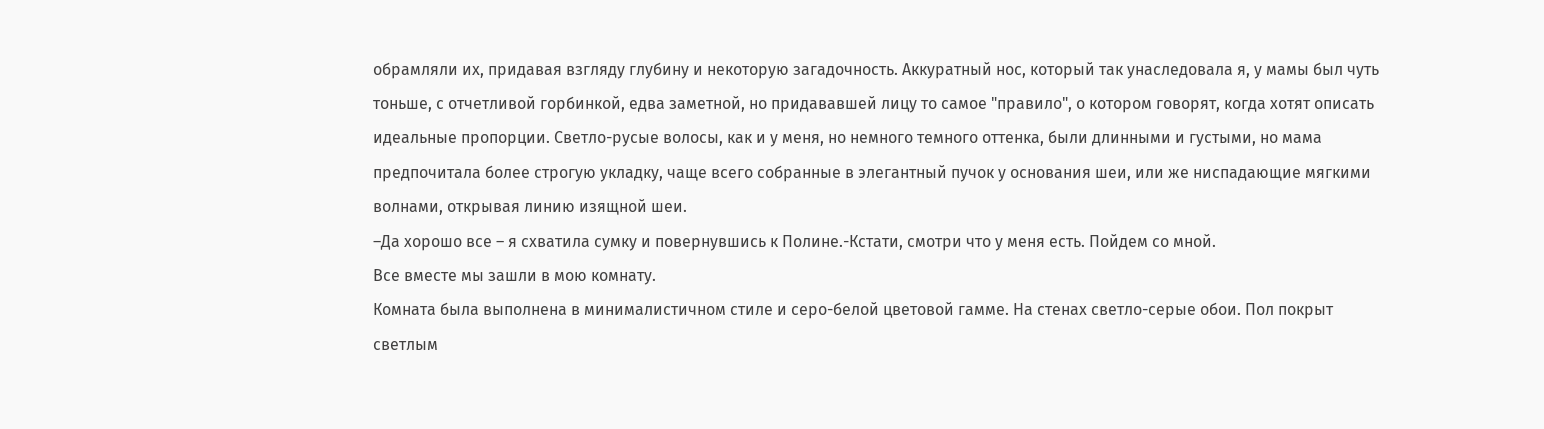обрамляли их, придавая взгляду глубину и некоторую загадочность. Аккуратный нос, который так унаследовала я, у мамы был чуть тоньше, с отчетливой горбинкой, едва заметной, но придававшей лицу то самое "правило", о котором говорят, когда хотят описать идеальные пропорции. Светло-русые волосы, как и у меня, но немного темного оттенка, были длинными и густыми, но мама предпочитала более строгую укладку, чаще всего собранные в элегантный пучок у основания шеи, или же ниспадающие мягкими волнами, открывая линию изящной шеи.
–Да хорошо все – я схватила сумку и повернувшись к Полине.-Кстати, смотри что у меня есть. Пойдем со мной.
Все вместе мы зашли в мою комнату.
Комната была выполнена в минималистичном стиле и серо-белой цветовой гамме. На стенах светло-серые обои. Пол покрыт светлым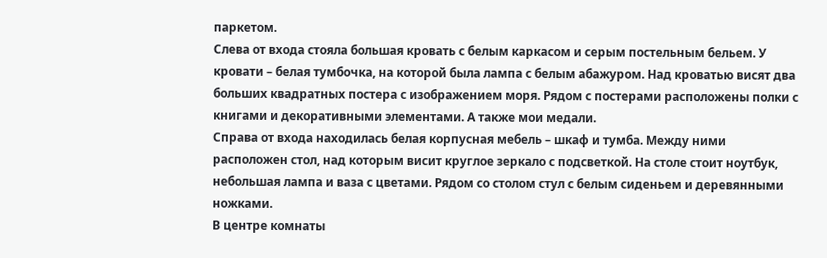паркетом.
Слева от входа стояла большая кровать с белым каркасом и серым постельным бельем. У кровати – белая тумбочка, на которой была лампа с белым абажуром. Над кроватью висят два больших квадратных постера с изображением моря. Рядом с постерами расположены полки с книгами и декоративными элементами. А также мои медали.
Справа от входа находилась белая корпусная мебель – шкаф и тумба. Между ними расположен стол, над которым висит круглое зеркало с подсветкой. На столе стоит ноутбук, небольшая лампа и ваза с цветами. Рядом со столом стул с белым сиденьем и деревянными ножками.
В центре комнаты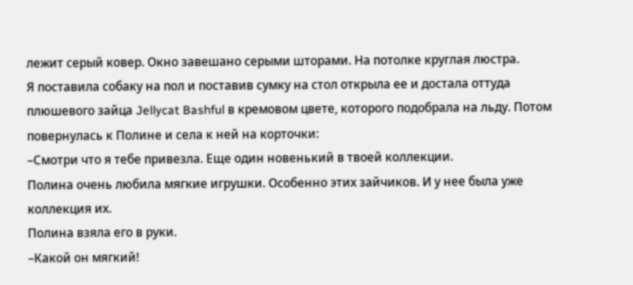лежит серый ковер. Окно завешано серыми шторами. На потолке круглая люстра.
Я поставила собаку на пол и поставив сумку на стол открыла ее и достала оттуда плюшевого зайца Jellycat Bashful в кремовом цвете, которого подобрала на льду. Потом повернулась к Полине и села к ней на корточки:
–Смотри что я тебе привезла. Еще один новенький в твоей коллекции.
Полина очень любила мягкие игрушки. Особенно этих зайчиков. И у нее была уже коллекция их.
Полина взяла его в руки.
–Какой он мягкий!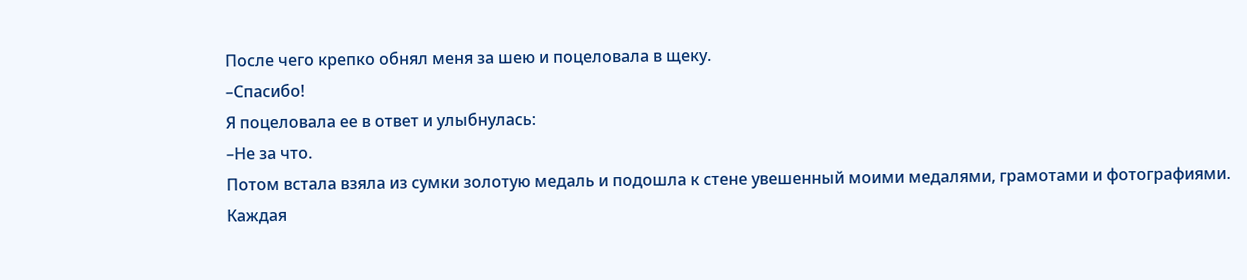После чего крепко обнял меня за шею и поцеловала в щеку.
–Спасибо!
Я поцеловала ее в ответ и улыбнулась:
–Не за что.
Потом встала взяла из сумки золотую медаль и подошла к стене увешенный моими медалями, грамотами и фотографиями.
Каждая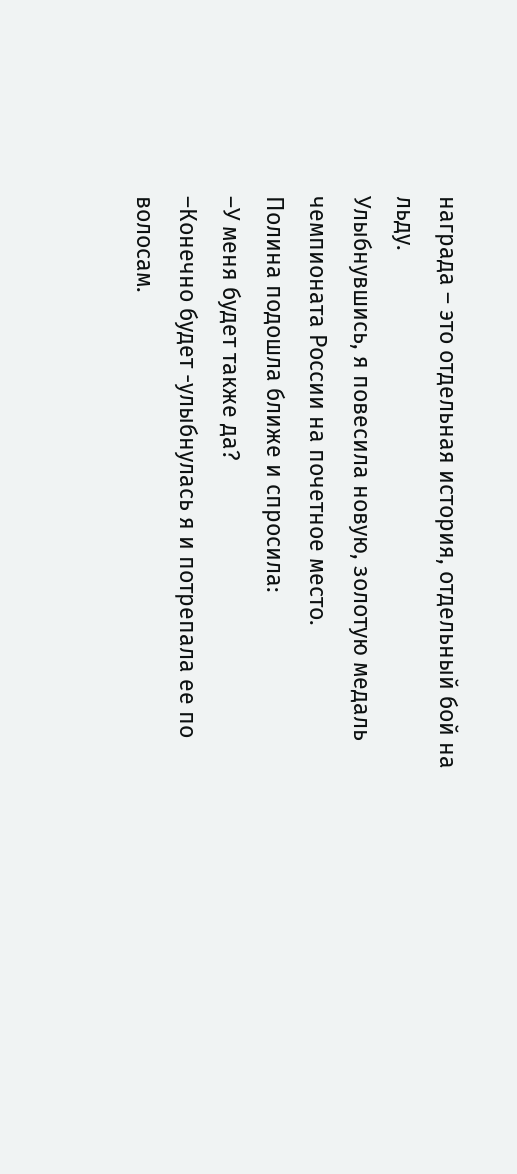награда – это отдельная история, отдельный бой на льду.
Улыбнувшись, я повесила новую, золотую медаль чемпионата России на почетное место.
Полина подошла ближе и спросила:
–У меня будет также да?
–Конечно будет -улыбнулась я и потрепала ее по волосам.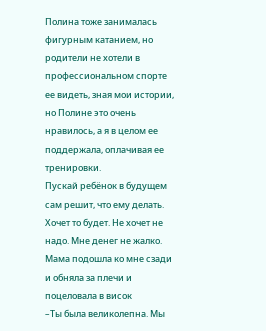Полина тоже занималась фигурным катанием, но родители не хотели в профессиональном спорте ее видеть, зная мои истории, но Полине это очень нравилось, а я в целом ее поддержала, оплачивая ее тренировки.
Пускай ребёнок в будущем сам решит, что ему делать. Хочет то будет. Не хочет не надо. Мне денег не жалко.
Мама подошла ко мне сзади и обняла за плечи и поцеловала в висок
–Ты была великолепна. Мы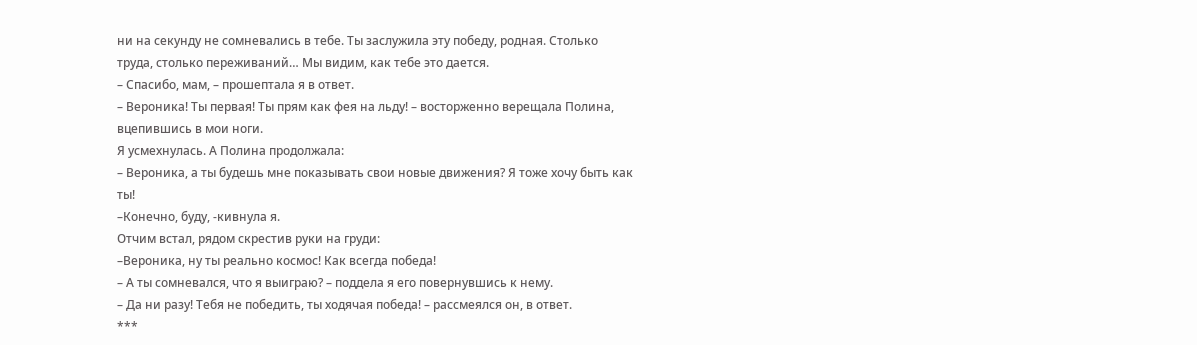ни на секунду не сомневались в тебе. Ты заслужила эту победу, родная. Столько труда, столько переживаний… Мы видим, как тебе это дается.
– Спасибо, мам, – прошептала я в ответ.
– Вероника! Ты первая! Ты прям как фея на льду! – восторженно верещала Полина, вцепившись в мои ноги.
Я усмехнулась. А Полина продолжала:
– Вероника, а ты будешь мне показывать свои новые движения? Я тоже хочу быть как ты!
–Конечно, буду, -кивнула я.
Отчим встал, рядом скрестив руки на груди:
–Вероника, ну ты реально космос! Как всегда победа!
– А ты сомневался, что я выиграю? – поддела я его повернувшись к нему.
– Да ни разу! Тебя не победить, ты ходячая победа! – рассмеялся он, в ответ.
***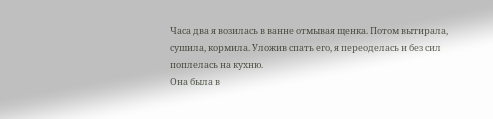Часа два я возилась в ванне отмывая щенка. Потом вытирала, сушила, кормила. Уложив спать его, я переоделась и без сил поплелась на кухню.
Она была в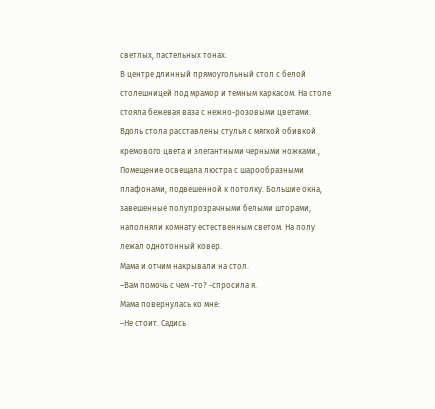светлых, пастельных тонах.
В центре длинный прямоугольный стол с белой столешницей под мрамор и темным каркасом. На столе стояла бежевая ваза с нежно-розовыми цветами. Вдоль стола расставлены стулья с мягкой обивкой кремового цвета и элегантными черными ножками.,
Помещение освещала люстра с шарообразными плафонами, подвешенной к потолку. Большие окна, завешенные полупрозрачными белыми шторами, наполняли комнату естественным светом. На полу лежал однотонный ковер.
Мама и отчим накрывали на стол.
–Вам помочь с чем -то? -спросила я.
Мама повернулась ко мне:
–Не стоит. Садись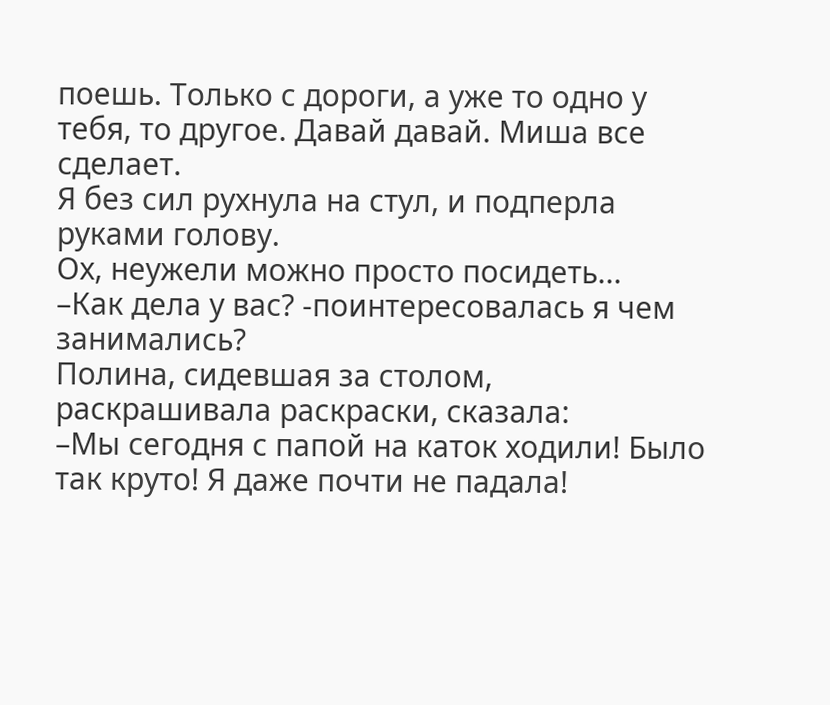поешь. Только с дороги, а уже то одно у тебя, то другое. Давай давай. Миша все сделает.
Я без сил рухнула на стул, и подперла руками голову.
Ох, неужели можно просто посидеть...
–Как дела у вас? -поинтересовалась я чем занимались?
Полина, сидевшая за столом, раскрашивала раскраски, сказала:
–Мы сегодня с папой на каток ходили! Было так круто! Я даже почти не падала!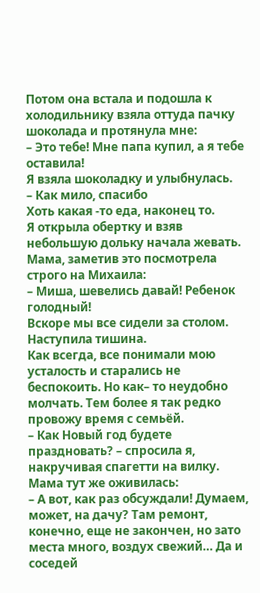Потом она встала и подошла к холодильнику взяла оттуда пачку шоколада и протянула мне:
– Это тебе! Мне папа купил, а я тебе оставила!
Я взяла шоколадку и улыбнулась.
– Как мило, спасибо
Хоть какая -то еда, наконец то.
Я открыла обертку и взяв небольшую дольку начала жевать.
Мама, заметив это посмотрела строго на Михаила:
– Миша, шевелись давай! Ребенок голодный!
Вскоре мы все сидели за столом. Наступила тишина.
Как всегда, все понимали мою усталость и старались не беспокоить. Но как– то неудобно молчать. Тем более я так редко провожу время с семьёй.
– Как Новый год будете праздновать? – спросила я, накручивая спагетти на вилку.
Мама тут же оживилась:
– А вот, как раз обсуждали! Думаем, может, на дачу? Там ремонт, конечно, еще не закончен, но зато места много, воздух свежий… Да и соседей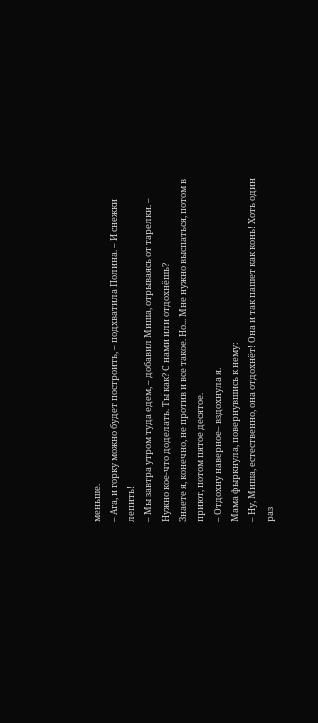меньше.
– Ага, и горку можно будет построить, – подхватила Полина. – И снежки лепить!
– Мы завтра утром туда едем, – добавил Миша, отрываясь от тарелки. – Нужно кое-что доделать. Ты как? С нами или отдохнёшь?
Знаете я, конечно, не против и все такое. Но... Мне нужно выспаться, потом в приют, потом пятое десятое.
– Отдохну наверное– вздохнула я.
Мама фыркнула, повернувшись к нему:
– Ну, Миша, естественно, она отдохнёт! Она и так пашет как конь! Хоть один раз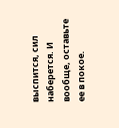выспится, сил наберется. И вообще, оставьте ее в покое.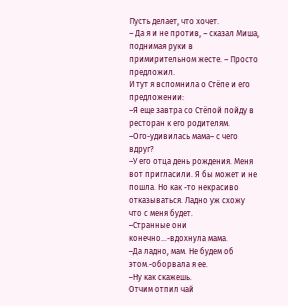Пусть делает, что хочет.
– Да я и не против, – сказал Миша, поднимая руки в примирительном жесте. – Просто предложил.
И тут я вспомнила о Стёпе и его предложении:
–Я еще завтра со Стёпой пойду в ресторан к его родителям.
–Ого-удивилась мама– с чего вдруг?
–У его отца день рождения. Меня вот пригласили. Я бы может и не пошла. Но как -то некрасиво отказываться. Ладно уж схожу что с меня будет.
–Странные они конечно…-вдохнула мама.
–Да ладно, мам. Не будем об этом.-оборвала я ее.
–Ну как скажешь.
Отчим отпил чай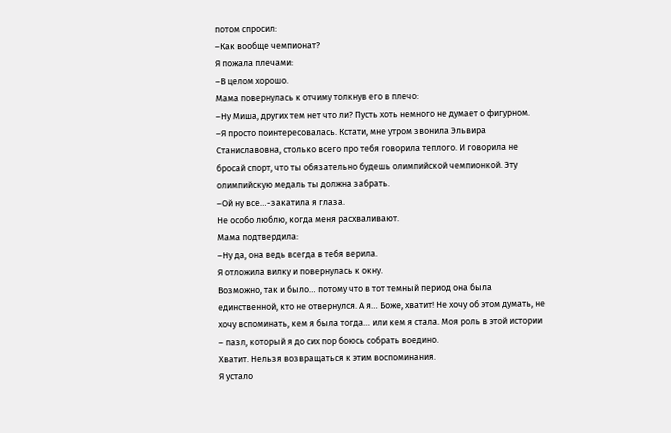потом спросил:
–Как вообще чемпионат?
Я пожала плечами:
–В целом хорошо.
Мама повернулась к отчиму толкнув его в плечо:
–Ну Миша, других тем нет что ли? Пусть хоть немного не думает о фигурном.
–Я просто поинтересовалась. Кстати, мне утром звонила Эльвира Станиславовна, столько всего про тебя говорила теплого. И говорила не бросай спорт, что ты обязательно будешь олимпийской чемпионкой. Эту олимпийскую медаль ты должна забрать.
–Ой ну все…-закатила я глаза.
Не особо люблю, когда меня расхваливают.
Мама подтвердила:
–Ну да, она ведь всегда в тебя верила.
Я отложила вилку и повернулась к окну.
Возможно, так и было… потому что в тот темный период она была единственной, кто не отвернулся. А я… Боже, хватит! Не хочу об этом думать, не хочу вспоминать, кем я была тогда… или кем я стала. Моя роль в этой истории – пазл, который я до сих пор боюсь собрать воедино.
Хватит. Нельзя возвращаться к этим воспоминания.
Я устало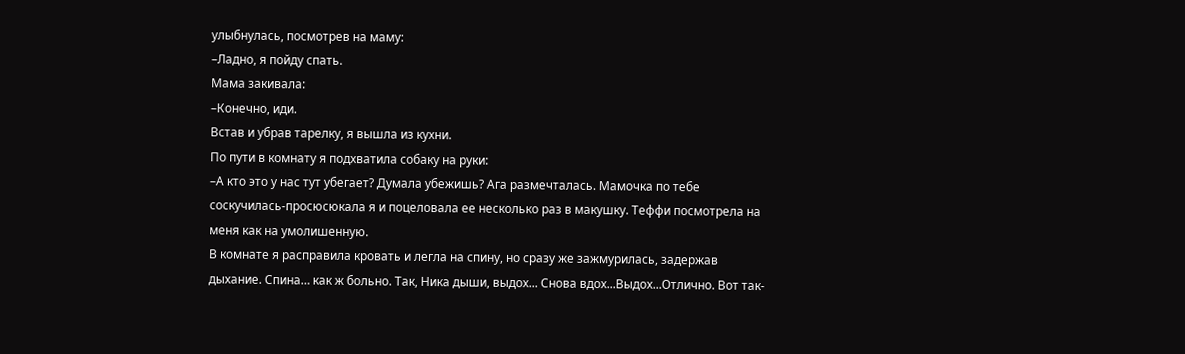улыбнулась, посмотрев на маму:
–Ладно, я пойду спать.
Мама закивала:
–Конечно, иди.
Встав и убрав тарелку, я вышла из кухни.
По пути в комнату я подхватила собаку на руки:
–А кто это у нас тут убегает? Думала убежишь? Ага размечталась. Мамочка по тебе соскучилась-просюсюкала я и поцеловала ее несколько раз в макушку. Теффи посмотрела на меня как на умолишенную.
В комнате я расправила кровать и легла на спину, но сразу же зажмурилась, задержав дыхание. Спина… как ж больно. Так, Ника дыши, выдох... Снова вдох...Выдох...Отлично. Вот так-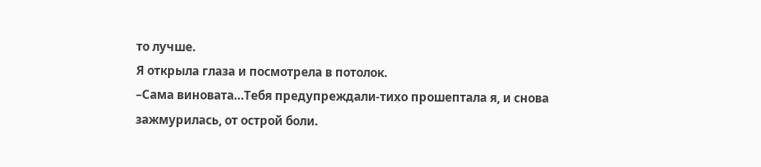то лучше.
Я открыла глаза и посмотрела в потолок.
–Сама виновата…Тебя предупреждали-тихо прошептала я, и снова зажмурилась, от острой боли.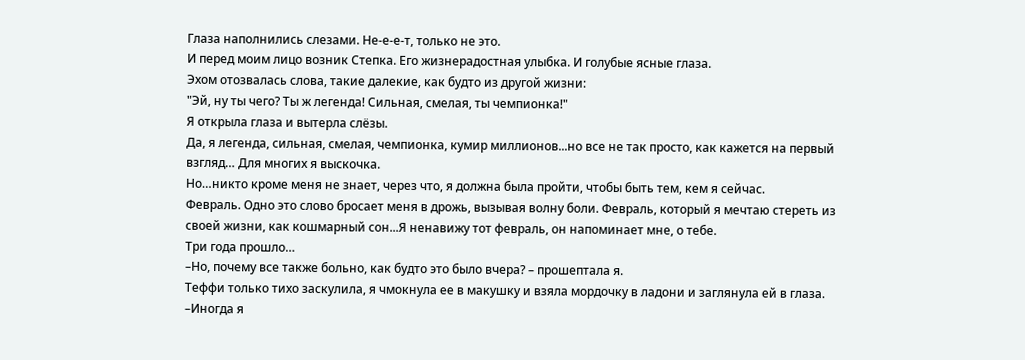Глаза наполнились слезами. Не-е-е-т, только не это.
И перед моим лицо возник Степка. Его жизнерадостная улыбка. И голубые ясные глаза.
Эхом отозвалась слова, такие далекие, как будто из другой жизни:
"Эй, ну ты чего? Ты ж легенда! Сильная, смелая, ты чемпионка!"
Я открыла глаза и вытерла слёзы.
Да, я легенда, сильная, смелая, чемпионка, кумир миллионов...но все не так просто, как кажется на первый взгляд… Для многих я выскочка.
Но…никто кроме меня не знает, через что, я должна была пройти, чтобы быть тем, кем я сейчас.
Февраль. Одно это слово бросает меня в дрожь, вызывая волну боли. Февраль, который я мечтаю стереть из своей жизни, как кошмарный сон...Я ненавижу тот февраль, он напоминает мне, о тебе.
Три года прошло…
–Но, почему все также больно, как будто это было вчера? – прошептала я.
Теффи только тихо заскулила, я чмокнула ее в макушку и взяла мордочку в ладони и заглянула ей в глаза.
–Иногда я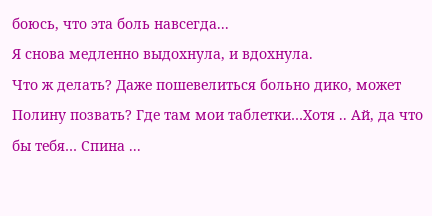боюсь, что эта боль навсегда...
Я снова медленно выдохнула, и вдохнула.
Что ж делать? Даже пошевелиться больно дико, может Полину позвать? Где там мои таблетки…Хотя .. Ай, да что бы тебя… Спина ...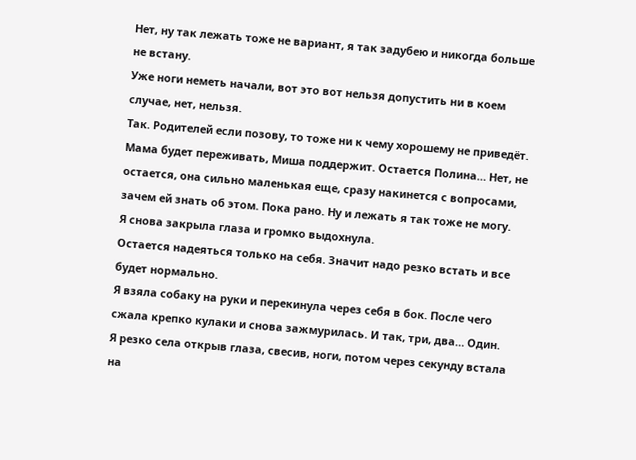Нет, ну так лежать тоже не вариант, я так задубею и никогда больше не встану.
Уже ноги неметь начали, вот это вот нельзя допустить ни в коем случае, нет, нельзя.
Так. Родителей если позову, то тоже ни к чему хорошему не приведёт. Мама будет переживать, Миша поддержит. Остается Полина… Нет, не остается, она сильно маленькая еще, сразу накинется с вопросами, зачем ей знать об этом. Пока рано. Ну и лежать я так тоже не могу.
Я снова закрыла глаза и громко выдохнула.
Остается надеяться только на себя. Значит надо резко встать и все будет нормально.
Я взяла собаку на руки и перекинула через себя в бок. После чего сжала крепко кулаки и снова зажмурилась. И так, три, два… Один.
Я резко села открыв глаза, свесив, ноги, потом через секунду встала на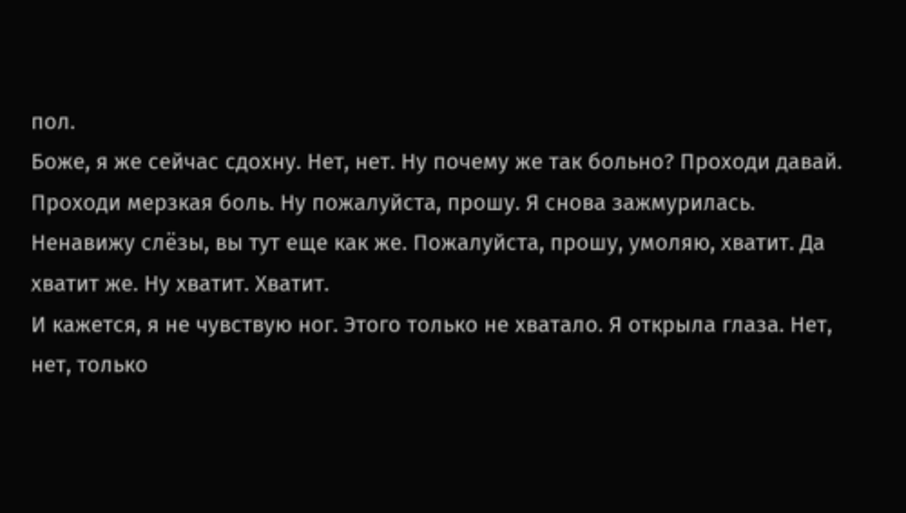пол.
Боже, я же сейчас сдохну. Нет, нет. Ну почему же так больно? Проходи давай. Проходи мерзкая боль. Ну пожалуйста, прошу. Я снова зажмурилась. Ненавижу слёзы, вы тут еще как же. Пожалуйста, прошу, умоляю, хватит. Да хватит же. Ну хватит. Хватит.
И кажется, я не чувствую ног. Этого только не хватало. Я открыла глаза. Нет, нет, только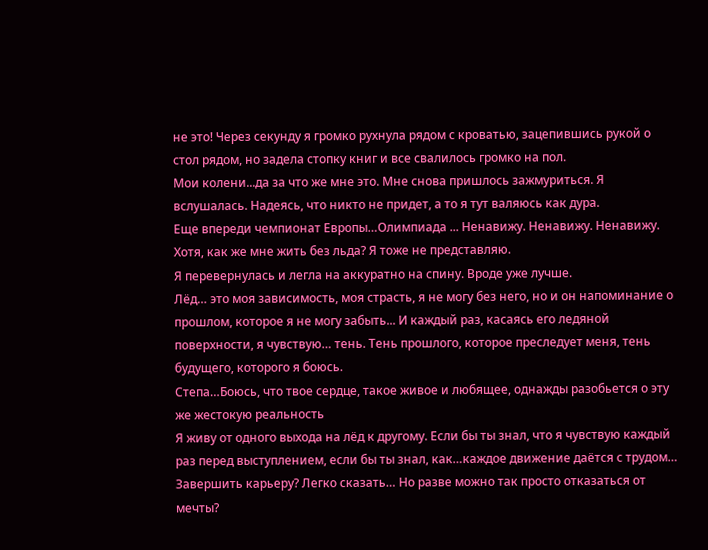не это! Через секунду я громко рухнула рядом с кроватью, зацепившись рукой о стол рядом, но задела стопку книг и все свалилось громко на пол.
Мои колени...да за что же мне это. Мне снова пришлось зажмуриться. Я вслушалась. Надеясь, что никто не придет, а то я тут валяюсь как дура.
Еще впереди чемпионат Европы…Олимпиада ... Ненавижу. Ненавижу. Ненавижу. Хотя, как же мне жить без льда? Я тоже не представляю.
Я перевернулась и легла на аккуратно на спину. Вроде уже лучше.
Лёд… это моя зависимость, моя страсть, я не могу без него, но и он напоминание о прошлом, которое я не могу забыть... И каждый раз, касаясь его ледяной поверхности, я чувствую… тень. Тень прошлого, которое преследует меня, тень будущего, которого я боюсь.
Степа…Боюсь, что твое сердце, такое живое и любящее, однажды разобьется о эту же жестокую реальность
Я живу от одного выхода на лёд к другому. Если бы ты знал, что я чувствую каждый раз перед выступлением, если бы ты знал, как…каждое движение даётся с трудом…
Завершить карьеру? Легко сказать… Но разве можно так просто отказаться от мечты?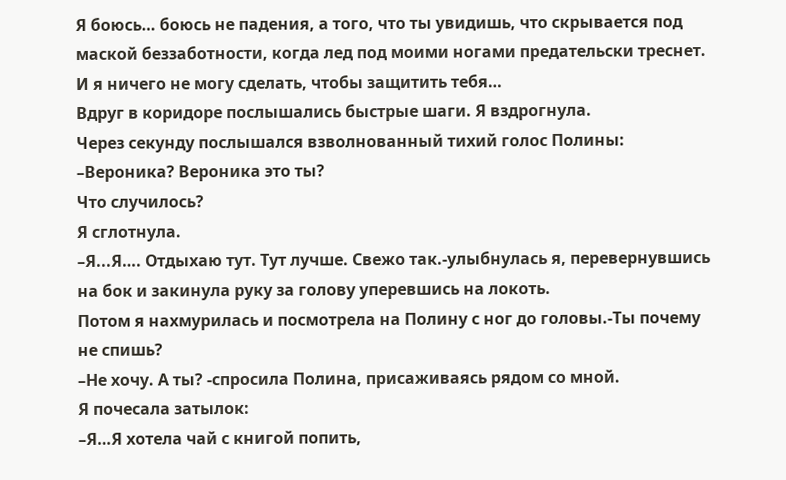Я боюсь… боюсь не падения, а того, что ты увидишь, что скрывается под маской беззаботности, когда лед под моими ногами предательски треснет. И я ничего не могу сделать, чтобы защитить тебя…
Вдруг в коридоре послышались быстрые шаги. Я вздрогнула.
Через секунду послышался взволнованный тихий голос Полины:
–Вероника? Вероника это ты?
Что случилось?
Я сглотнула.
–Я...Я…. Отдыхаю тут. Тут лучше. Свежо так.-улыбнулась я, перевернувшись на бок и закинула руку за голову уперевшись на локоть.
Потом я нахмурилась и посмотрела на Полину с ног до головы.-Ты почему не спишь?
–Не хочу. А ты? -спросила Полина, присаживаясь рядом со мной.
Я почесала затылок:
–Я…Я хотела чай с книгой попить,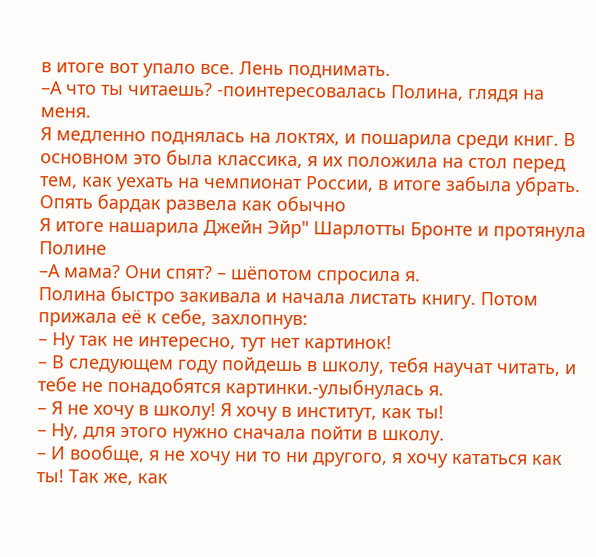в итоге вот упало все. Лень поднимать.
–А что ты читаешь? -поинтересовалась Полина, глядя на меня.
Я медленно поднялась на локтях, и пошарила среди книг. В основном это была классика, я их положила на стол перед тем, как уехать на чемпионат России, в итоге забыла убрать. Опять бардак развела как обычно
Я итоге нашарила Джейн Эйр" Шарлотты Бронте и протянула Полине
–А мама? Они спят? – шёпотом спросила я.
Полина быстро закивала и начала листать книгу. Потом прижала её к себе, захлопнув:
– Ну так не интересно, тут нет картинок!
– В следующем году пойдешь в школу, тебя научат читать, и тебе не понадобятся картинки.-улыбнулась я.
– Я не хочу в школу! Я хочу в институт, как ты!
– Ну, для этого нужно сначала пойти в школу.
– И вообще, я не хочу ни то ни другого, я хочу кататься как ты! Так же, как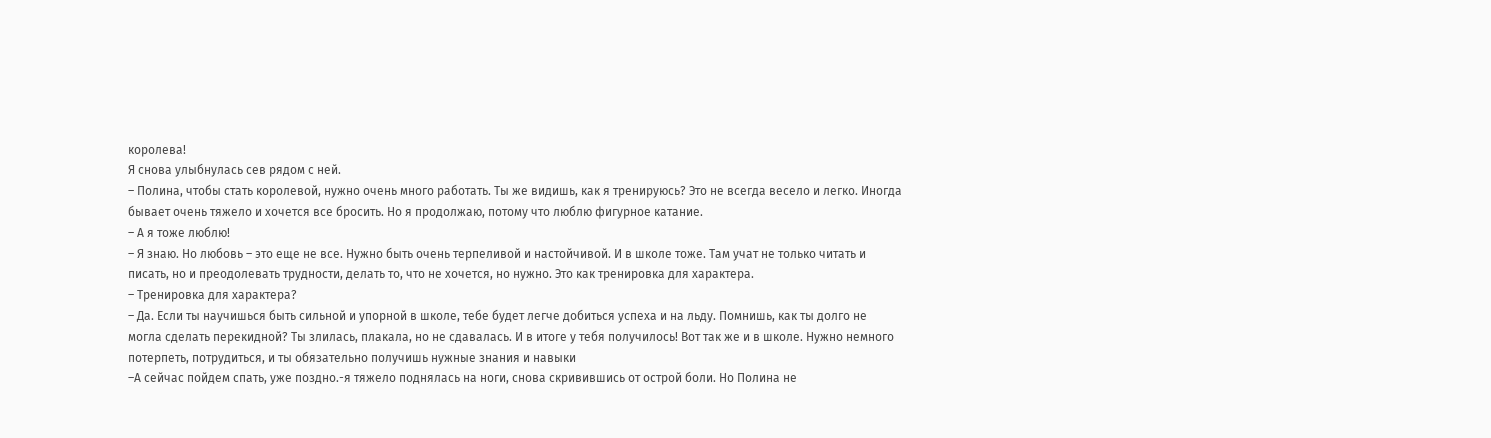королева!
Я снова улыбнулась сев рядом с ней.
– Полина, чтобы стать королевой, нужно очень много работать. Ты же видишь, как я тренируюсь? Это не всегда весело и легко. Иногда бывает очень тяжело и хочется все бросить. Но я продолжаю, потому что люблю фигурное катание.
– А я тоже люблю!
– Я знаю. Но любовь – это еще не все. Нужно быть очень терпеливой и настойчивой. И в школе тоже. Там учат не только читать и писать, но и преодолевать трудности, делать то, что не хочется, но нужно. Это как тренировка для характера.
– Тренировка для характера?
– Да. Если ты научишься быть сильной и упорной в школе, тебе будет легче добиться успеха и на льду. Помнишь, как ты долго не могла сделать перекидной? Ты злилась, плакала, но не сдавалась. И в итоге у тебя получилось! Вот так же и в школе. Нужно немного потерпеть, потрудиться, и ты обязательно получишь нужные знания и навыки
–А сейчас пойдем спать, уже поздно.-я тяжело поднялась на ноги, снова скривившись от острой боли. Но Полина не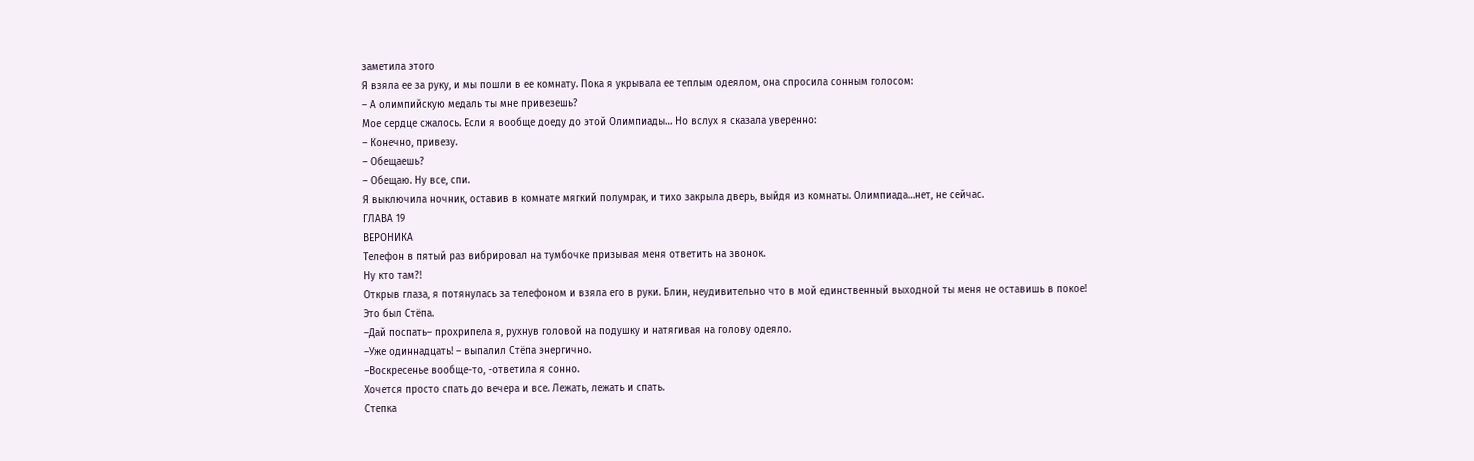заметила этого
Я взяла ее за руку, и мы пошли в ее комнату. Пока я укрывала ее теплым одеялом, она спросила сонным голосом:
– А олимпийскую медаль ты мне привезешь?
Мое сердце сжалось. Если я вообще доеду до этой Олимпиады… Но вслух я сказала уверенно:
– Конечно, привезу.
– Обещаешь?
– Обещаю. Ну все, спи.
Я выключила ночник, оставив в комнате мягкий полумрак, и тихо закрыла дверь, выйдя из комнаты. Олимпиада…нет, не сейчас.
ГЛАВА 19
ВЕРОНИКА
Телефон в пятый раз вибрировал на тумбочке призывая меня ответить на звонок.
Ну кто там?!
Открыв глаза, я потянулась за телефоном и взяла его в руки. Блин, неудивительно что в мой единственный выходной ты меня не оставишь в покое!
Это был Стёпа.
–Дай поспать– прохрипела я, рухнув головой на подушку и натягивая на голову одеяло.
–Уже одиннадцать! – выпалил Стёпа энергично.
–Воскресенье вообще-то, -ответила я сонно.
Хочется просто спать до вечера и все. Лежать, лежать и спать.
Степка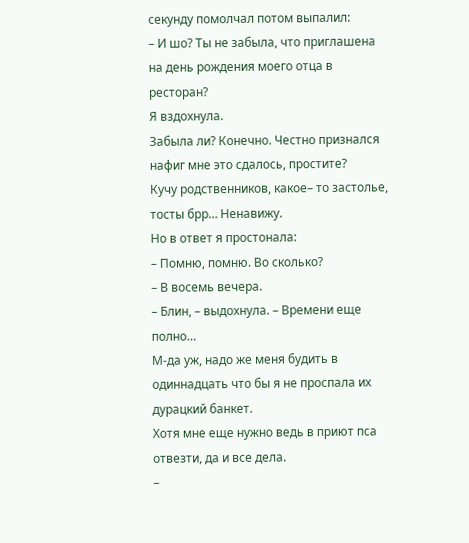секунду помолчал потом выпалил:
– И шо? Ты не забыла, что приглашена на день рождения моего отца в ресторан?
Я вздохнула.
Забыла ли? Конечно. Честно признался нафиг мне это сдалось, простите?
Кучу родственников, какое– то застолье, тосты брр… Ненавижу.
Но в ответ я простонала:
– Помню, помню. Во сколько?
– В восемь вечера.
– Блин, – выдохнула. – Времени еще полно…
М-да уж, надо же меня будить в одиннадцать что бы я не проспала их дурацкий банкет.
Хотя мне еще нужно ведь в приют пса отвезти, да и все дела.
–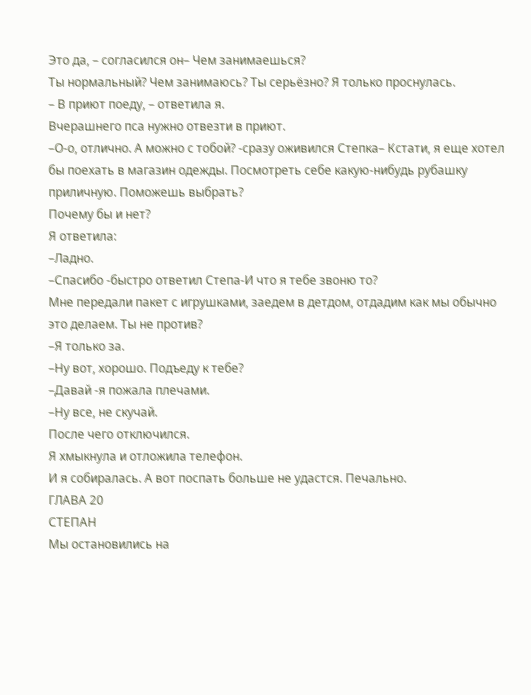Это да, – согласился он– Чем занимаешься?
Ты нормальный? Чем занимаюсь? Ты серьёзно? Я только проснулась.
– В приют поеду, – ответила я.
Вчерашнего пса нужно отвезти в приют.
–О-о, отлично. А можно с тобой? -сразу оживился Степка– Кстати, я еще хотел бы поехать в магазин одежды. Посмотреть себе какую-нибудь рубашку приличную. Поможешь выбрать?
Почему бы и нет?
Я ответила:
–Ладно.
–Спасибо -быстро ответил Степа-И что я тебе звоню то?
Мне передали пакет с игрушками, заедем в детдом, отдадим как мы обычно это делаем. Ты не против?
–Я только за.
–Ну вот, хорошо. Подъеду к тебе?
–Давай -я пожала плечами.
–Ну все, не скучай.
После чего отключился.
Я хмыкнула и отложила телефон.
И я собиралась. А вот поспать больше не удастся. Печально.
ГЛАВА 20
СТЕПАН
Мы остановились на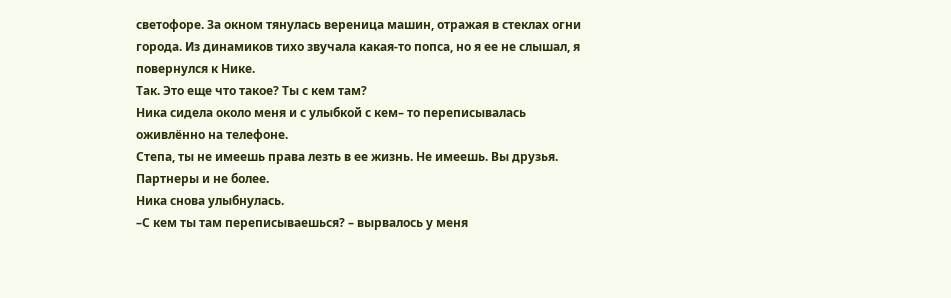светофоре. За окном тянулась вереница машин, отражая в стеклах огни города. Из динамиков тихо звучала какая-то попса, но я ее не слышал, я повернулся к Нике.
Так. Это еще что такое? Ты с кем там?
Ника сидела около меня и с улыбкой с кем– то переписывалась оживлённо на телефоне.
Степа, ты не имеешь права лезть в ее жизнь. Не имеешь. Вы друзья. Партнеры и не более.
Ника снова улыбнулась.
–С кем ты там переписываешься? – вырвалось у меня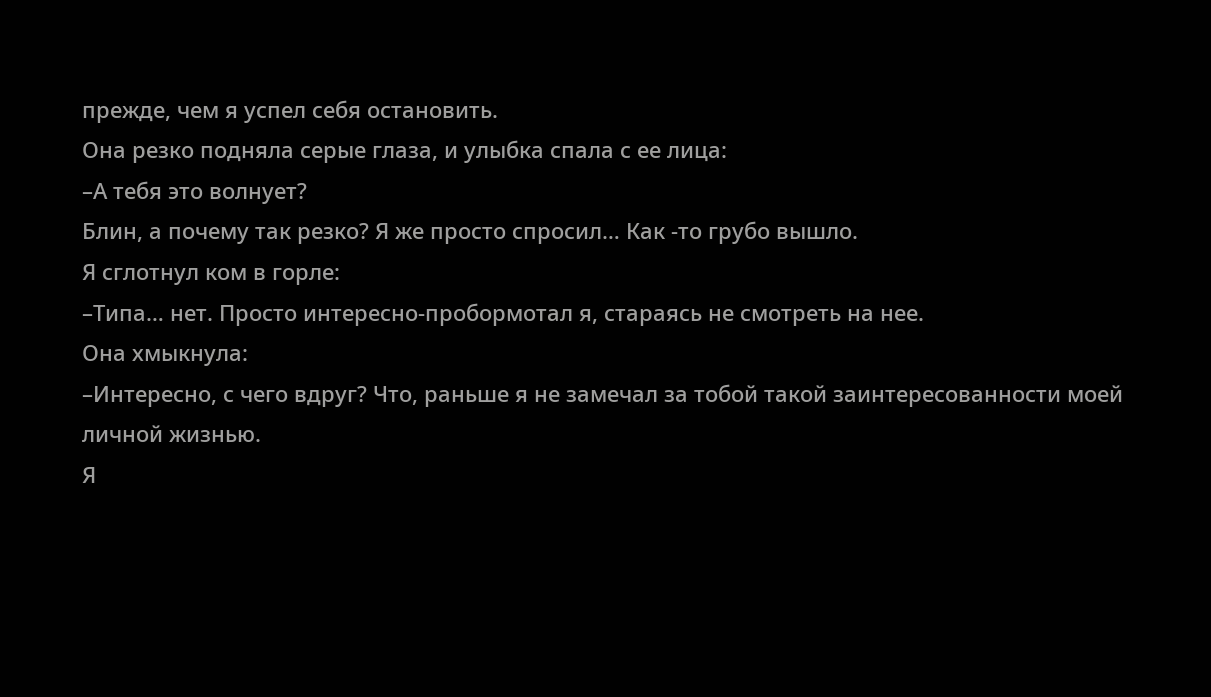прежде, чем я успел себя остановить.
Она резко подняла серые глаза, и улыбка спала с ее лица:
–А тебя это волнует?
Блин, а почему так резко? Я же просто спросил… Как -то грубо вышло.
Я сглотнул ком в горле:
–Типа… нет. Просто интересно-пробормотал я, стараясь не смотреть на нее.
Она хмыкнула:
–Интересно, с чего вдруг? Что, раньше я не замечал за тобой такой заинтересованности моей личной жизнью.
Я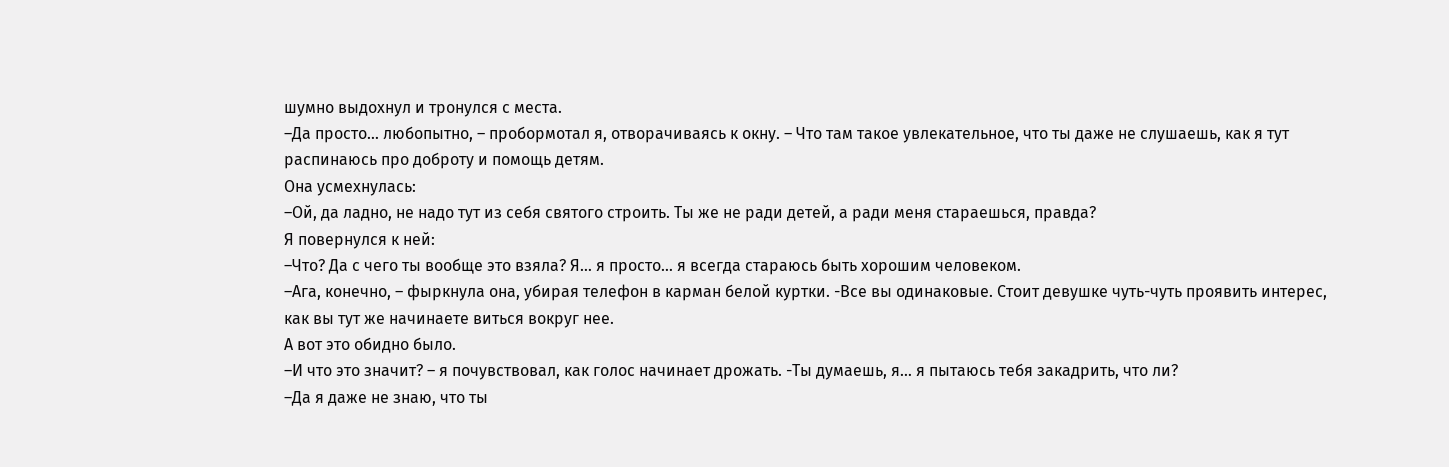шумно выдохнул и тронулся с места.
–Да просто… любопытно, – пробормотал я, отворачиваясь к окну. – Что там такое увлекательное, что ты даже не слушаешь, как я тут распинаюсь про доброту и помощь детям.
Она усмехнулась:
–Ой, да ладно, не надо тут из себя святого строить. Ты же не ради детей, а ради меня стараешься, правда?
Я повернулся к ней:
–Что? Да с чего ты вообще это взяла? Я… я просто… я всегда стараюсь быть хорошим человеком.
–Ага, конечно, – фыркнула она, убирая телефон в карман белой куртки. -Все вы одинаковые. Стоит девушке чуть-чуть проявить интерес, как вы тут же начинаете виться вокруг нее.
А вот это обидно было.
–И что это значит? – я почувствовал, как голос начинает дрожать. -Ты думаешь, я… я пытаюсь тебя закадрить, что ли?
–Да я даже не знаю, что ты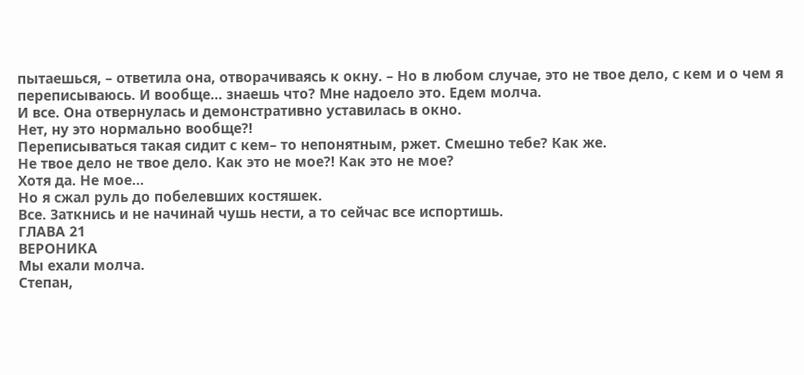пытаешься, – ответила она, отворачиваясь к окну. – Но в любом случае, это не твое дело, с кем и о чем я переписываюсь. И вообще… знаешь что? Мне надоело это. Едем молча.
И все. Она отвернулась и демонстративно уставилась в окно.
Нет, ну это нормально вообще?!
Переписываться такая сидит с кем– то непонятным, ржет. Смешно тебе? Как же.
Не твое дело не твое дело. Как это не мое?! Как это не мое?
Хотя да. Не мое...
Но я сжал руль до побелевших костяшек.
Все. Заткнись и не начинай чушь нести, а то сейчас все испортишь.
ГЛАВА 21
ВЕРОНИКА
Мы ехали молча.
Степан,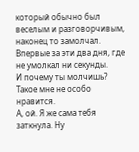который обычно был веселым и разговорчивым, наконец то замолчал. Впервые за эти два дня, где не умолкал ни секунды.
И почему ты молчишь? Такое мне не особо нравится.
А, ой. Я же сама тебя заткнула. Ну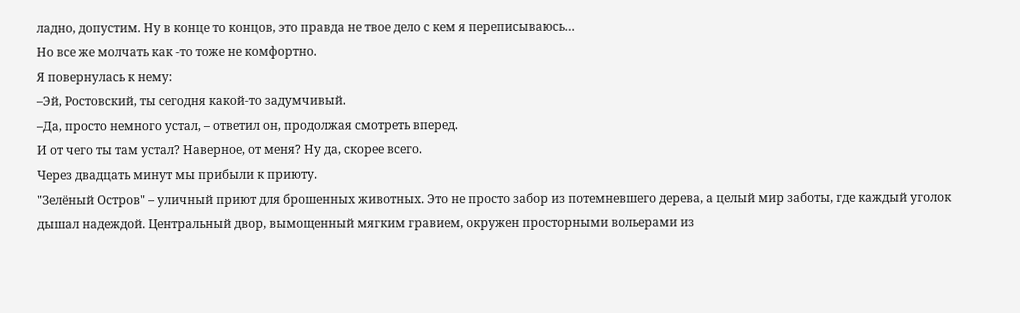ладно, допустим. Ну в конце то концов, это правда не твое дело с кем я переписываюсь…
Но все же молчать как -то тоже не комфортно.
Я повернулась к нему:
–Эй, Ростовский, ты сегодня какой-то задумчивый.
–Да, просто немного устал, – ответил он, продолжая смотреть вперед.
И от чего ты там устал? Наверное, от меня? Ну да, скорее всего.
Через двадцать минут мы прибыли к приюту.
"Зелёный Остров" – уличный приют для брошенных животных. Это не просто забор из потемневшего дерева, а целый мир заботы, где каждый уголок дышал надеждой. Центральный двор, вымощенный мягким гравием, окружен просторными вольерами из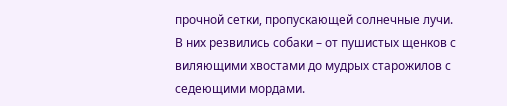прочной сетки, пропускающей солнечные лучи. В них резвились собаки – от пушистых щенков с виляющими хвостами до мудрых старожилов с седеющими мордами.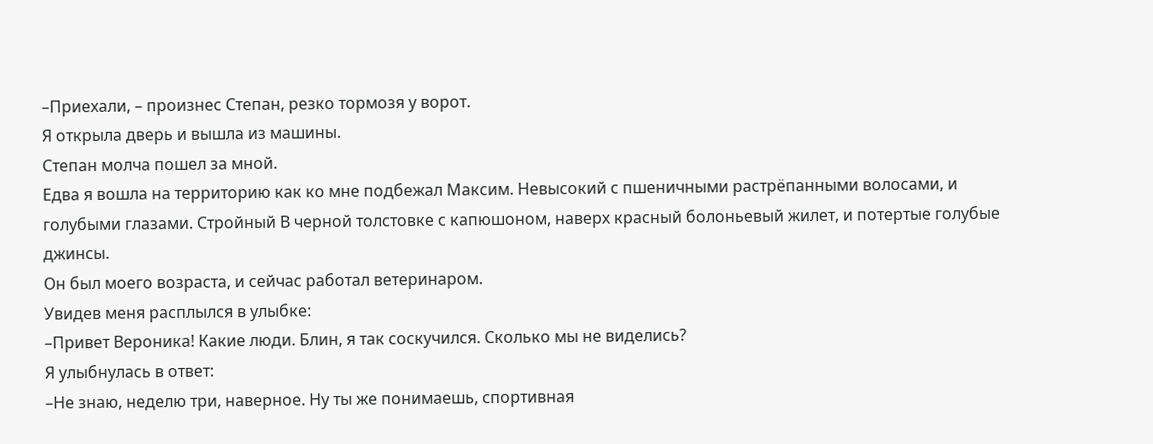–Приехали, – произнес Степан, резко тормозя у ворот.
Я открыла дверь и вышла из машины.
Степан молча пошел за мной.
Едва я вошла на территорию как ко мне подбежал Максим. Невысокий с пшеничными растрёпанными волосами, и голубыми глазами. Стройный В черной толстовке с капюшоном, наверх красный болоньевый жилет, и потертые голубые джинсы.
Он был моего возраста, и сейчас работал ветеринаром.
Увидев меня расплылся в улыбке:
–Привет Вероника! Какие люди. Блин, я так соскучился. Сколько мы не виделись?
Я улыбнулась в ответ:
–Не знаю, неделю три, наверное. Ну ты же понимаешь, спортивная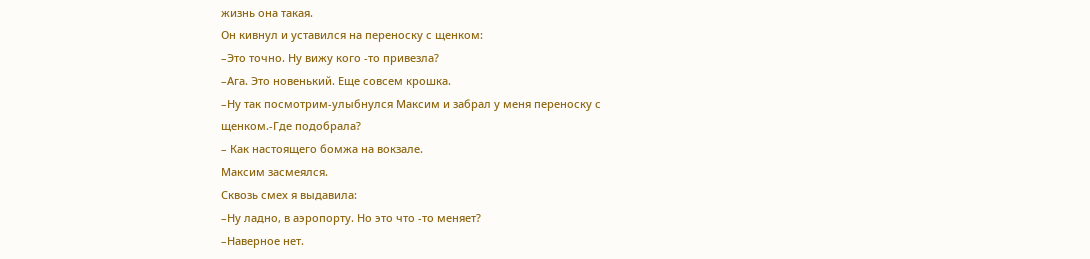жизнь она такая.
Он кивнул и уставился на переноску с щенком:
–Это точно. Ну вижу кого -то привезла?
–Ага. Это новенький. Еще совсем крошка.
–Ну так посмотрим-улыбнулся Максим и забрал у меня переноску с щенком.-Где подобрала?
– Как настоящего бомжа на вокзале.
Максим засмеялся.
Сквозь смех я выдавила:
–Ну ладно, в аэропорту. Но это что -то меняет?
–Наверное нет.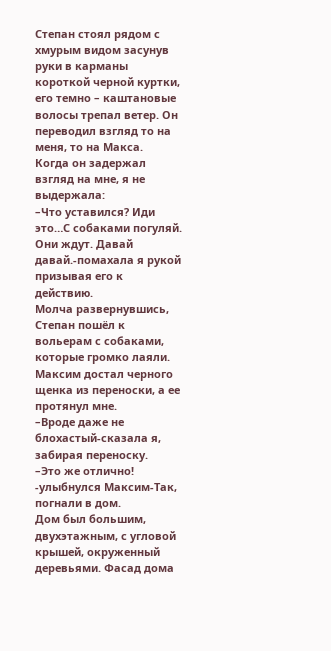Степан стоял рядом с хмурым видом засунув руки в карманы короткой черной куртки, его темно – каштановые волосы трепал ветер. Он переводил взгляд то на меня, то на Макса.
Когда он задержал взгляд на мне, я не выдержала:
–Что уставился? Иди это…С собаками погуляй. Они ждут. Давай давай.-помахала я рукой призывая его к действию.
Молча развернувшись, Степан пошёл к вольерам с собаками, которые громко лаяли.
Максим достал черного щенка из переноски, а ее протянул мне.
–Вроде даже не блохастый-сказала я, забирая переноску.
–Это же отлично! -улыбнулся Максим-Так, погнали в дом.
Дом был большим, двухэтажным, с угловой крышей, окруженный деревьями. Фасад дома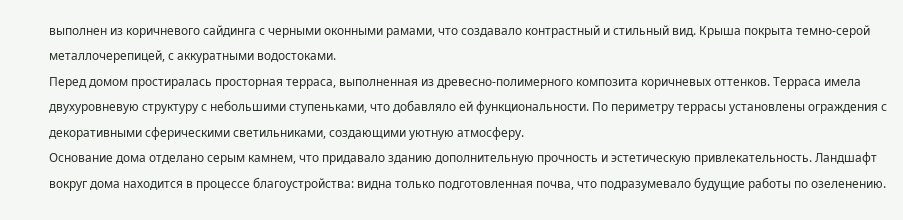выполнен из коричневого сайдинга с черными оконными рамами, что создавало контрастный и стильный вид. Крыша покрыта темно-серой металлочерепицей, с аккуратными водостоками.
Перед домом простиралась просторная терраса, выполненная из древесно-полимерного композита коричневых оттенков. Терраса имела двухуровневую структуру с небольшими ступеньками, что добавляло ей функциональности. По периметру террасы установлены ограждения с декоративными сферическими светильниками, создающими уютную атмосферу.
Основание дома отделано серым камнем, что придавало зданию дополнительную прочность и эстетическую привлекательность. Ландшафт вокруг дома находится в процессе благоустройства: видна только подготовленная почва, что подразумевало будущие работы по озеленению.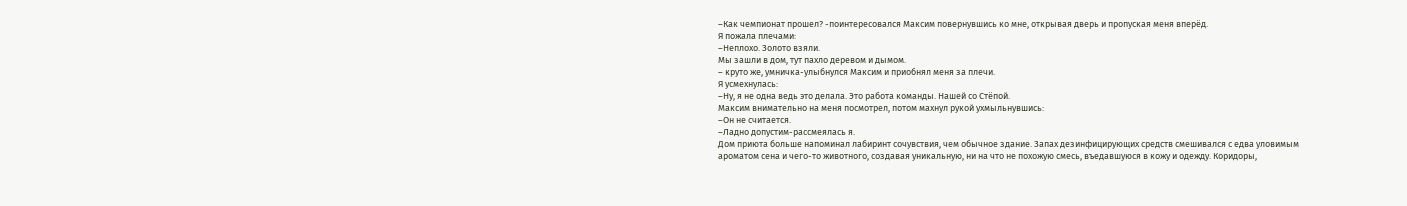–Как чемпионат прошел? -поинтересовался Максим повернувшись ко мне, открывая дверь и пропуская меня вперёд.
Я пожала плечами:
–Неплохо. Золото взяли.
Мы зашли в дом, тут пахло деревом и дымом.
– круто же, умничка-улыбнулся Максим и приобнял меня за плечи.
Я усмехнулась:
–Ну, я не одна ведь это делала. Это работа команды. Нашей со Стёпой.
Максим внимательно на меня посмотрел, потом махнул рукой ухмыльнувшись:
–Он не считается.
–Ладно допустим-рассмеялась я.
Дом приюта больше напоминал лабиринт сочувствия, чем обычное здание. Запах дезинфицирующих средств смешивался с едва уловимым ароматом сена и чего-то животного, создавая уникальную, ни на что не похожую смесь, въедавшуюся в кожу и одежду. Коридоры,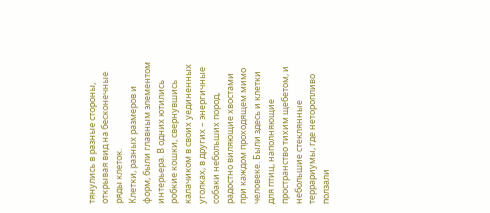тянулись в разные стороны, открывая вид на бесконечные ряды клеток.
Клетки, разных размеров и форм, были главным элементом интерьера. В одних ютились робкие кошки, свернувшись калачиком в своих уединенных уголках, в других – энергичные собаки небольших пород, радостно виляющие хвостами при каждом проходящем мимо человеке. Были здесь и клетки для птиц, наполняющие пространство тихим щебетом, и небольшие стеклянные террариумы, где неторопливо ползали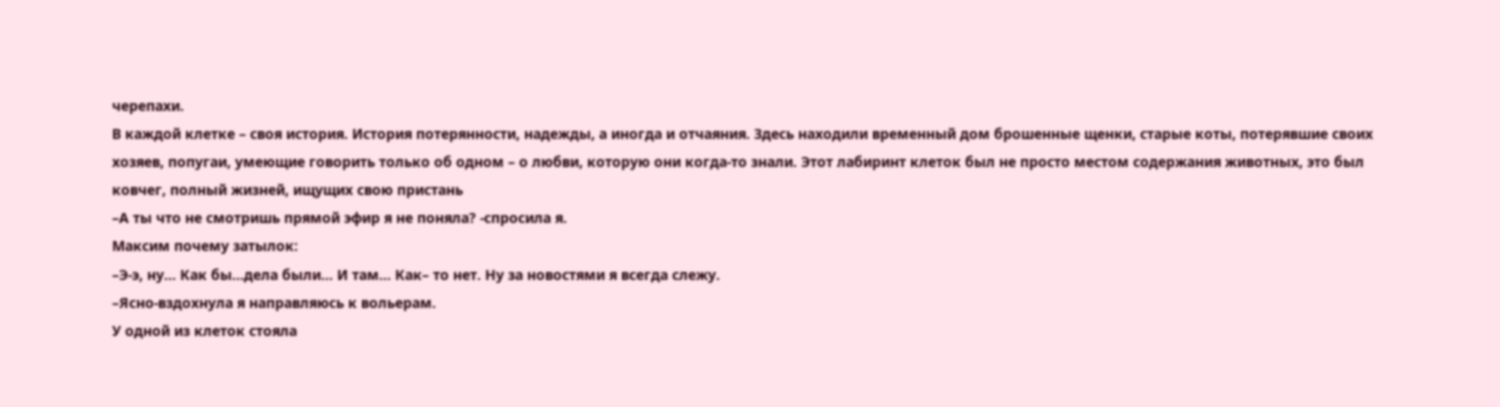черепахи.
В каждой клетке – своя история. История потерянности, надежды, а иногда и отчаяния. Здесь находили временный дом брошенные щенки, старые коты, потерявшие своих хозяев, попугаи, умеющие говорить только об одном – о любви, которую они когда-то знали. Этот лабиринт клеток был не просто местом содержания животных, это был ковчег, полный жизней, ищущих свою пристань
–А ты что не смотришь прямой эфир я не поняла? -спросила я.
Максим почему затылок:
–Э-э, ну… Как бы…дела были… И там... Как– то нет. Ну за новостями я всегда слежу.
–Ясно-вздохнула я направляюсь к вольерам.
У одной из клеток стояла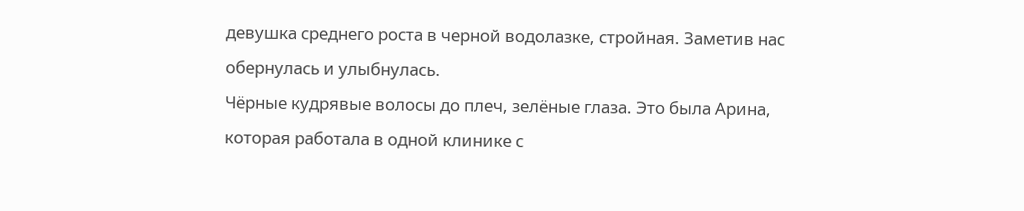девушка среднего роста в черной водолазке, стройная. Заметив нас обернулась и улыбнулась.
Чёрные кудрявые волосы до плеч, зелёные глаза. Это была Арина, которая работала в одной клинике с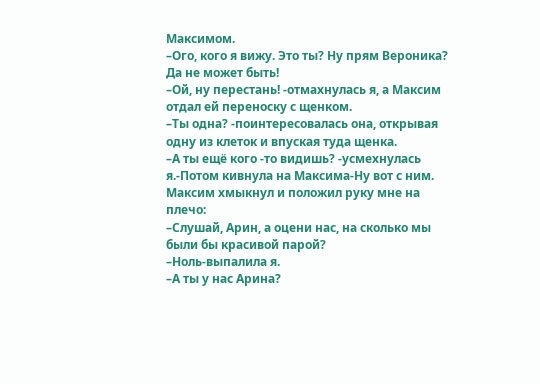Максимом.
–Ого, кого я вижу. Это ты? Ну прям Вероника? Да не может быть!
–Ой, ну перестань! -отмахнулась я, а Максим отдал ей переноску с щенком.
–Ты одна? -поинтересовалась она, открывая одну из клеток и впуская туда щенка.
–А ты ещё кого -то видишь? -усмехнулась я.-Потом кивнула на Максима-Ну вот с ним.
Максим хмыкнул и положил руку мне на плечо:
–Слушай, Арин, а оцени нас, на сколько мы были бы красивой парой?
–Ноль-выпалила я.
–А ты у нас Арина?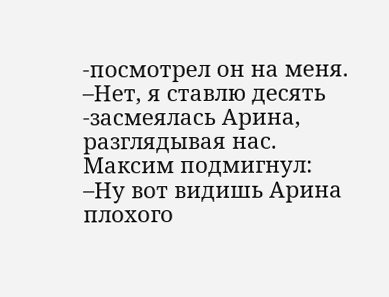-посмотрел он на меня.
–Нет, я ставлю десять -засмеялась Арина, разглядывая нас.
Максим подмигнул:
–Ну вот видишь Арина плохого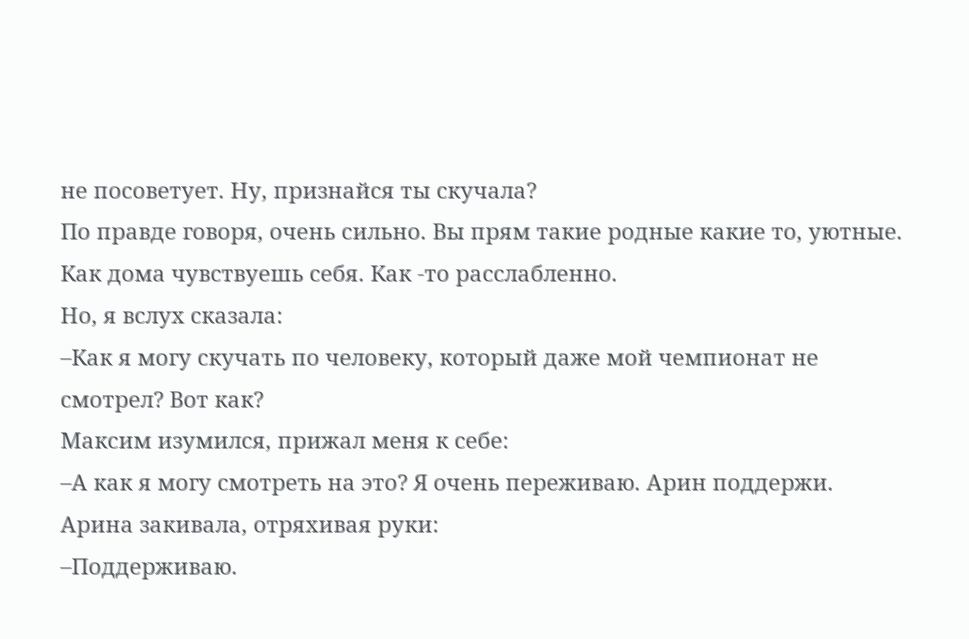не посоветует. Ну, признайся ты скучала?
По правде говоря, очень сильно. Вы прям такие родные какие то, уютные. Как дома чувствуешь себя. Как -то расслабленно.
Но, я вслух сказала:
–Как я могу скучать по человеку, который даже мой чемпионат не смотрел? Вот как?
Максим изумился, прижал меня к себе:
–А как я могу смотреть на это? Я очень переживаю. Арин поддержи.
Арина закивала, отряхивая руки:
–Поддерживаю.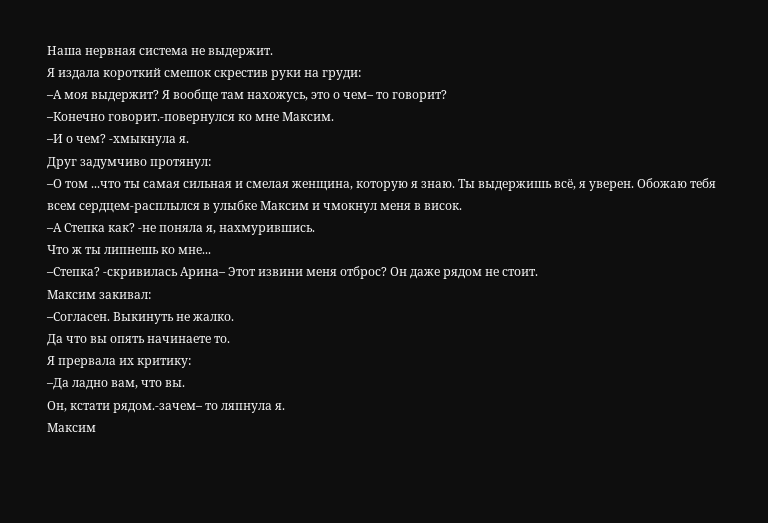Наша нервная система не выдержит.
Я издала короткий смешок скрестив руки на груди:
–А моя выдержит? Я вообще там нахожусь, это о чем– то говорит?
–Конечно говорит.-повернулся ко мне Максим.
–И о чем? -хмыкнула я.
Друг задумчиво протянул:
–О том ...что ты самая сильная и смелая женщина, которую я знаю. Ты выдержишь всё, я уверен. Обожаю тебя всем сердцем-расплылся в улыбке Максим и чмокнул меня в висок.
–А Степка как? -не поняла я, нахмурившись.
Что ж ты липнешь ко мне...
–Степка? -скривилась Арина– Этот извини меня отброс? Он даже рядом не стоит.
Максим закивал:
–Согласен. Выкинуть не жалко.
Да что вы опять начинаете то.
Я прервала их критику:
–Да ладно вам, что вы.
Он, кстати рядом.-зачем– то ляпнула я.
Максим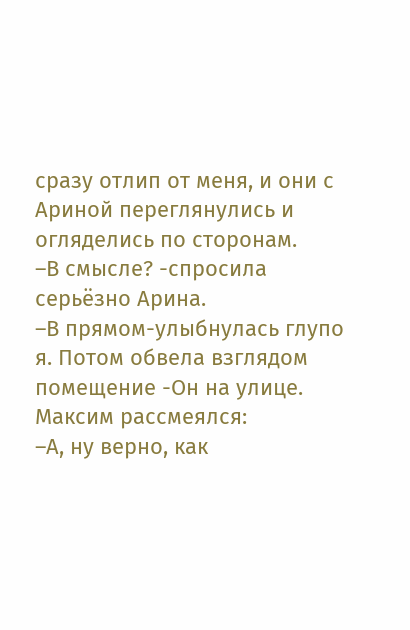сразу отлип от меня, и они с Ариной переглянулись и огляделись по сторонам.
–В смысле? -спросила серьёзно Арина.
–В прямом-улыбнулась глупо я. Потом обвела взглядом помещение -Он на улице.
Максим рассмеялся:
–А, ну верно, как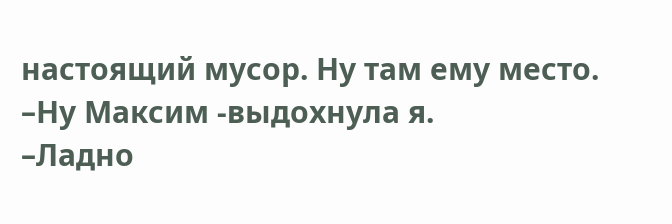настоящий мусор. Ну там ему место.
–Ну Максим -выдохнула я.
–Ладно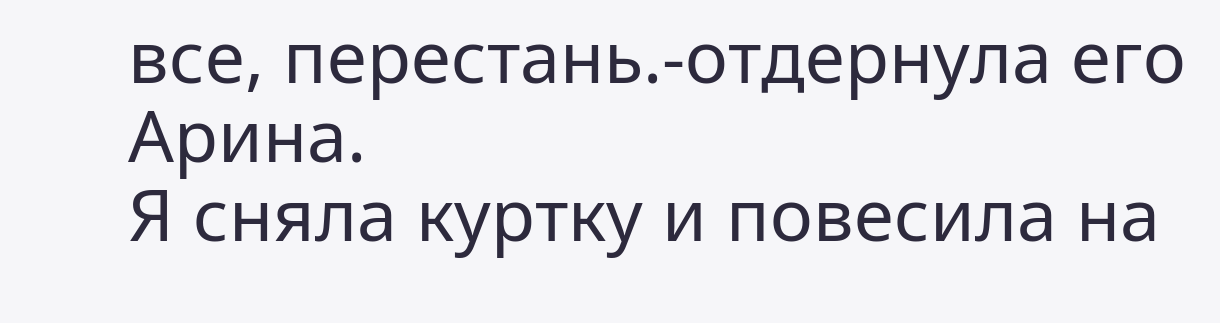все, перестань.-отдернула его Арина.
Я сняла куртку и повесила на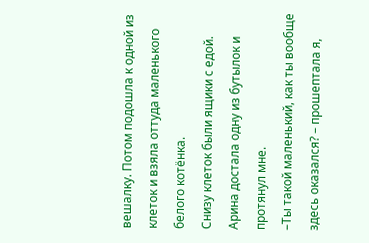вешалку. Потом подошла к одной из клеток и взяла оттуда маленького белого котёнка.
Снизу клеток были ящики с едой. Арина достала одну из бутылок и протянул мне.
–Ты такой маленький, как ты вообще здесь оказался? – прошептала я,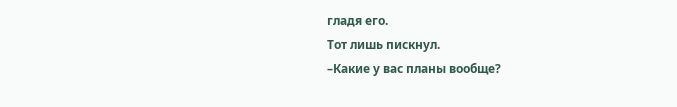гладя его.
Тот лишь пискнул.
–Какие у вас планы вообще?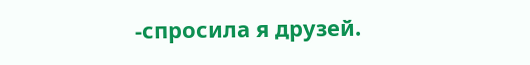-спросила я друзей.